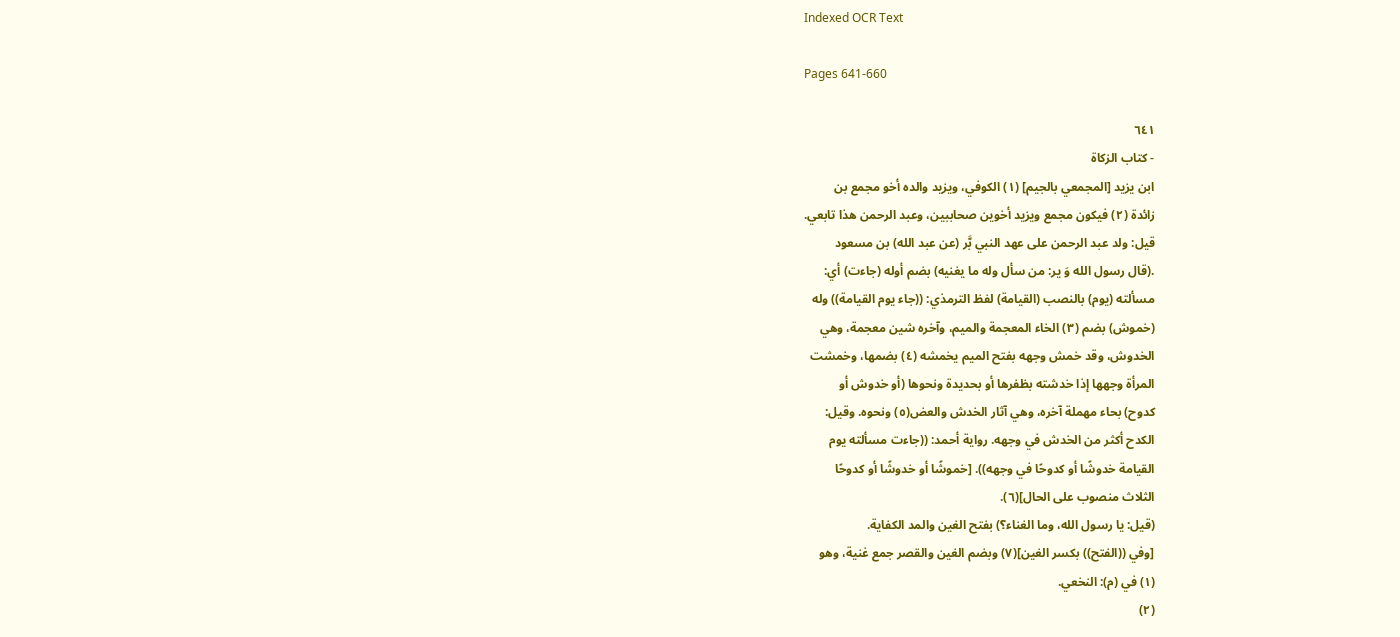Indexed OCR Text

Pages 641-660

٦٤١
- كتاب الزكاة
ابن يزيد [المجمعي بالجيم] (١) الكوفي، ويزيد والده أخو مجمع بن
زائدة (٢) فيكون مجمع ويزيد أخوين صحاببين، وعبد الرحمن هذا تابعي.
قيل: ولد عبد الرحمن على عهد النبي بَّر (عن عبد الله) بن مسعود
.(قال رسول الله وَ ير: من سأل وله ما يغنيه) بضم أوله (جاءت) أي:
مسألته (يوم) بالنصب (القيامة) لفظ الترمذي: ((جاء يوم القيامة)) وله
(خموش) بضم (٣) الخاء المعجمة والميم، وآخره شين معجمة، وهي
الخدوش، وقد خمش وجهه بفتح الميم يخمشه (٤) بضمها، وخمشت
المرأة وجهها إذا خدشته بظفرها أو بحديدة ونحوها (أو خدوش أو
كدوح) بحاء مهملة آخره، وهي آثار الخدش والعض(٥) ونحوه. وقيل:
الكدح أكثر من الخدش في وجهه. رواية أحمد: ((جاءت مسألته يوم
القيامة خدوشًا أو كدوحًا في وجهه)). [خموشًا أو خدوشًا أو کدوحًا
الثلاث منصوب على الحال](٦).
(قيل: يا رسول الله، وما الغناء؟) بفتح الغين والمد الكفاية.
[وفي ((الفتح)) بكسر الغين](٧) وبضم الغين والقصر جمع غنية، وهو
(١) في (م): النخعي.
(٢)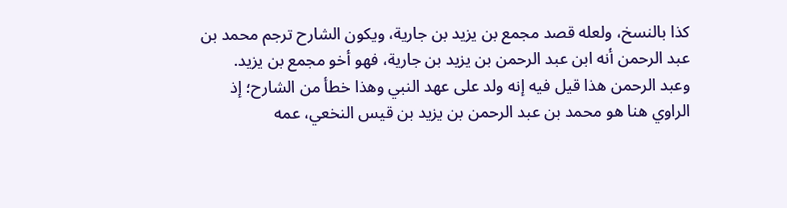كذا بالنسخ، ولعله قصد مجمع بن يزيد بن جارية، ويكون الشارح ترجم محمد بن
عبد الرحمن أنه ابن عبد الرحمن بن يزيد بن جارية، فهو أخو مجمع بن يزيد.
وعبد الرحمن هذا قيل فيه إنه ولد على عهد النبي وهذا خطأ من الشارح؛ إذ
الراوي هنا هو محمد بن عبد الرحمن بن يزيد بن قيس النخعي، عمه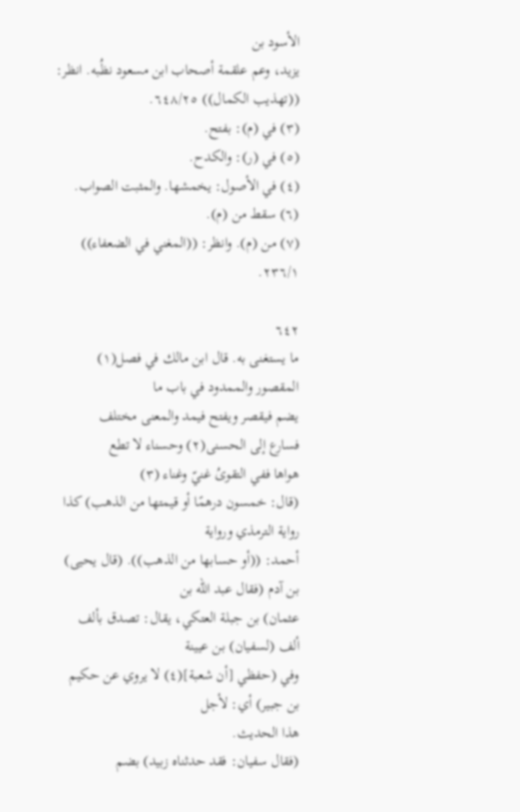الأسود بن
يزيد، وعم علقمة أصحاب ابن مسعود نظُبه. انظر: ((تهذيب الكمال)) ٦٤٨/٢٥.
(٣) في (م): بفتح.
(٥) في (ر): والكدح.
(٤) في الأصول: يخمشها. والمثبت الصواب.
(٦) سقط من (م).
(٧) من (م). وانظر: ((المغني في الضعفاء)) ٢٣٦/١.

٦٤٢
ما يستغنى به. قال ابن مالك في فصل(١) المقصور والممدود في باب ما
يضم فيقصر ويفتح فيمد والمعنى مختلف
فسارع إلى الحسنى(٢) وحسناء لا تطع
هواها ففي التقوىُ غنيّ وغناء (٣)
(قال: خمسون درهمًا أو قيمتها من الذهب) كذا رواية الترمذي ورواية
أحمد: ((أو حسابها من الذهب)). (قال يحيى) بن آدم (فقال عبد الله بن
عثمان) بن جبلة العتكي، يقال: تصدق بألف ألف (لسفيان) بن عيينة
وفي (حفظي [أن شعبة](٤) لا يروي عن حكيم بن جبير) أي: لأجل
هذا الحديث.
(فقال سفيان: فقد حدثناه زبيد) بضم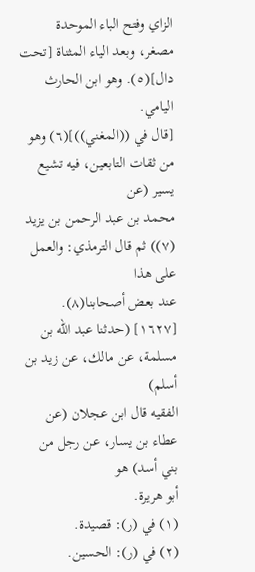الزاي وفتح الباء الموحدة
مصغر، وبعد الياء المثناة [تحت دال](٥). وهو ابن الحارث اليامي.
[قال في ((المغني))](٦) وهو من ثقات التابعين، فيه تشيع يسير (عن
محمد بن عبد الرحمن بن يزيد (٧)) ثم قال الترمذي: والعمل على هذا
عند بعض أصحابنا(٨).
[١٦٢٧] (حدثنا عبد الله بن مسلمة، عن مالك، عن زيد بن أسلم)
الفقيه قال ابن عجلان (عن عطاء بن يسار، عن رجل من بني أسد) هو
أبو هريرة.
(١) في (ر): قصيدة.
(٢) في (ر): الحسين.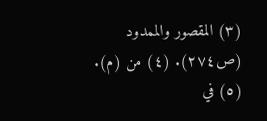(٣) المقصور والممدود (ص٢٧٤). (٤) من (م).
(٥) في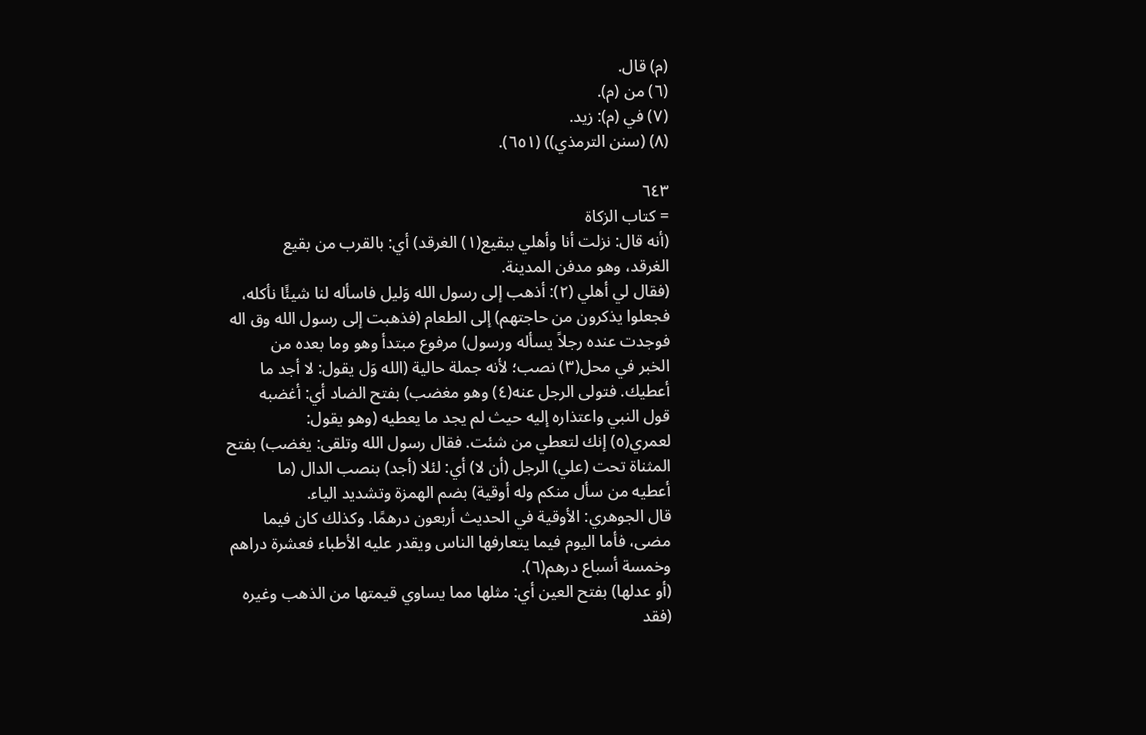(م) قال.
(٦) من (م).
(٧) في (م): زيد.
(٨) (سنن الترمذي)) (٦٥١).

٦٤٣
= كتاب الزكاة
(أنه قال: نزلت أنا وأهلي ببقيع(١) الغرقد) أي: بالقرب من بقيع
الغرقد، وهو مدفن المدينة.
(فقال لي أهلي (٢): أذهب إلى رسول الله وَليل فاسأله لنا شيئًا نأكله،
فجعلوا يذكرون من حاجتهم) إلى الطعام (فذهبت إلى رسول الله وق اله
فوجدت عنده رجلاً يسأله ورسول) مرفوع مبتدأ وهو وما بعده من
الخبر في محل(٣) نصب؛ لأنه جملة حالية (الله وَل يقول: لا أجد ما
أعطيك. فتولى الرجل عنه(٤) وهو مغضب) بفتح الضاد أي: أغضبه
قول النبي واعتذاره إليه حيث لم يجد ما يعطيه (وهو يقول:
لعمري(٥) إنك لتعطي من شئت. فقال رسول الله وتلقى: يغضب) بفتح
المثناة تحت (علي) الرجل (أن لا) أي: لئلا (أجد) بنصب الدال (ما
أعطيه من سأل منكم وله أوقية) بضم الهمزة وتشديد الياء.
قال الجوهري: الأوقية في الحديث أربعون درهمًا. وكذلك كان فيما
مضى، فأما اليوم فيما يتعارفها الناس ويقدر عليه الأطباء فعشرة دراهم
وخمسة أسباع درهم(٦).
(أو عدلها) بفتح العين أي: مثلها مما يساوي قيمتها من الذهب وغيره
(فقد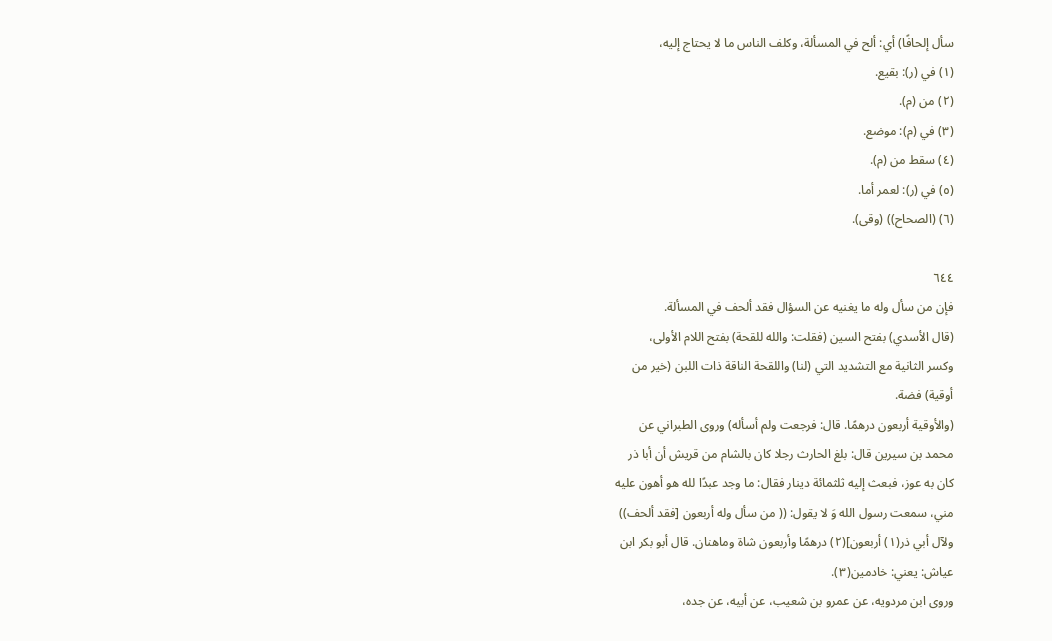سأل إلحافًا) أي: ألح في المسألة، وكلف الناس ما لا يحتاج إليه،
(١) في (ر): بقيع.
(٢) من (م).
(٣) في (م): موضع.
(٤) سقط من (م).
(٥) في (ر): لعمر أما.
(٦) (الصحاح)) (وقى).

٦٤٤
فإن من سأل وله ما يغنيه عن السؤال فقد ألحف في المسألة.
(قال الأسدي) بفتح السين (فقلت: والله للقحة) بفتح اللام الأولى،
وكسر الثانية مع التشديد التي (لنا) واللقحة الناقة ذات اللبن (خير من
أوقية) فضة.
(والأوقية أربعون درهمًا. قال: فرجعت ولم أسأله) وروى الطبراني عن
محمد بن سيرين قال: بلغ الحارث رجلا كان بالشام من قريش أن أبا ذر
كان به عوز، فبعث إليه ثلثمائة دينار فقال: ما وجد عبدًا لله هو أهون عليه
مني، سمعت رسول الله وَ لا يقول: (( من سأل وله أربعون [فقد ألحف))
ولآل أبي ذر(١) أربعون](٢) درهمًا وأربعون شاة وماهنان. قال أبو بكر ابن
عياش: يعني: خادمين(٣).
وروى ابن مردويه، عن عمرو بن شعيب، عن أبيه، عن جده،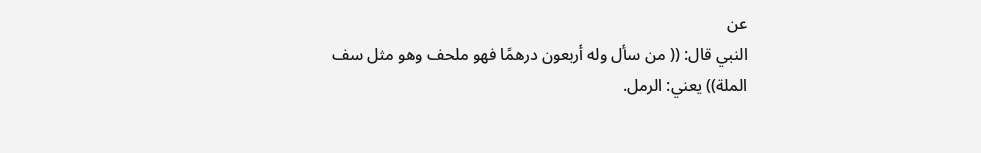عن
النبي قال: (( من سأل وله أربعون درهمًا فهو ملحف وهو مثل سف
الملة)) يعني: الرمل.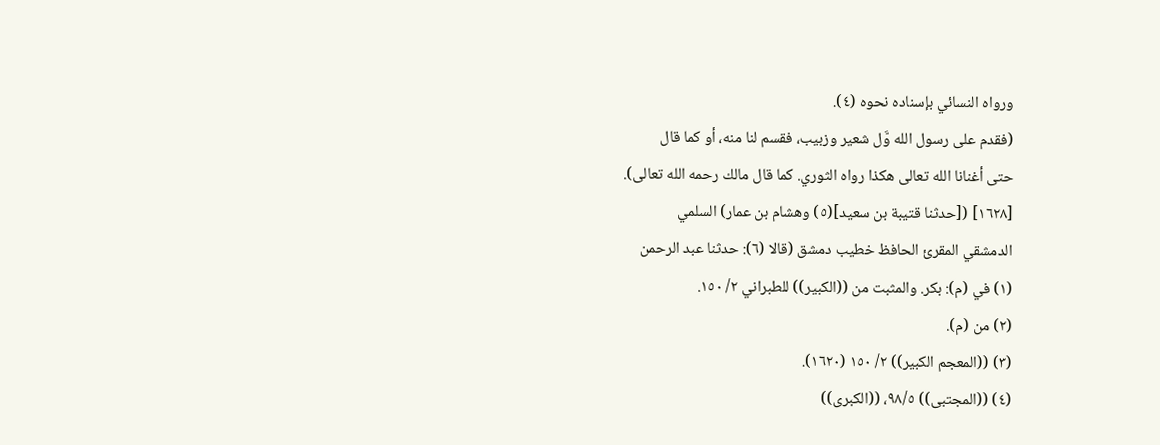ورواه النسائي بإسناده نحوه (٤).
(فقدم على رسول الله وَّل شعير وزبيب، فقسم لنا منه، أو كما قال
حتى أغنانا الله تعالى هكذا رواه الثوري. كما قال مالك رحمه الله تعالى).
[١٦٢٨] ([حدثنا قتيبة بن سعيد](٥) وهشام بن عمار) السلمي
الدمشقي المقرئ الحافظ خطيب دمشق (قالا (٦): حدثنا عبد الرحمن
(١) في (م): بكر. والمثبت من ((الكبير)) للطبراني ٢/ ١٥٠.
(٢) من (م).
(٣) ((المعجم الكبير)) ٢/ ١٥٠ (١٦٢٠).
(٤) ((المجتبى)) ٩٨/٥، ((الكبرى))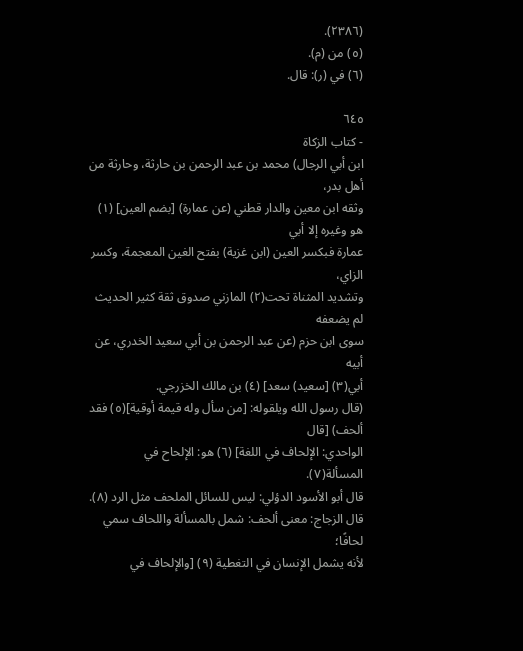(٢٣٨٦).
(٥) من (م).
(٦) في (ر): قال.

٦٤٥
- كتاب الزكاة
ابن أبي الرجال) محمد بن عبد الرحمن بن حارثة، وحارثة من أهل بدر،
وثقه ابن معين والدار قطني (عن عمارة) [بضم العين] (١) هو وغيره إلا أبي
عمارة فبكسر العين (ابن غزية) بفتح الغين المعجمة، وكسر الزاي،
وتشديد المثناة تحت(٢) المازني صدوق ثقة كثير الحديث لم يضعفه
سوى ابن حزم (عن عبد الرحمن بن أبي سعيد الخدري، عن أبيه
أبي(٣) [سعيد) سعد] (٤) بن مالك الخزرجي.
(قال رسول الله ويلقوله: [من سأل وله قيمة أوقية](٥) فقد ألحف) [قال
الواحدي: الإلحاف في اللغة] (٦) هو: الإلحاح في المسألة(٧).
قال أبو الأسود الدؤلي: ليس للسائل الملحف مثل الرد (٨).
قال الزجاج: معنى ألحف: شمل بالمسألة واللحاف سمي لحافًا؛
لأنه يشمل الإنسان في التغطية (٩) [والإلحاف في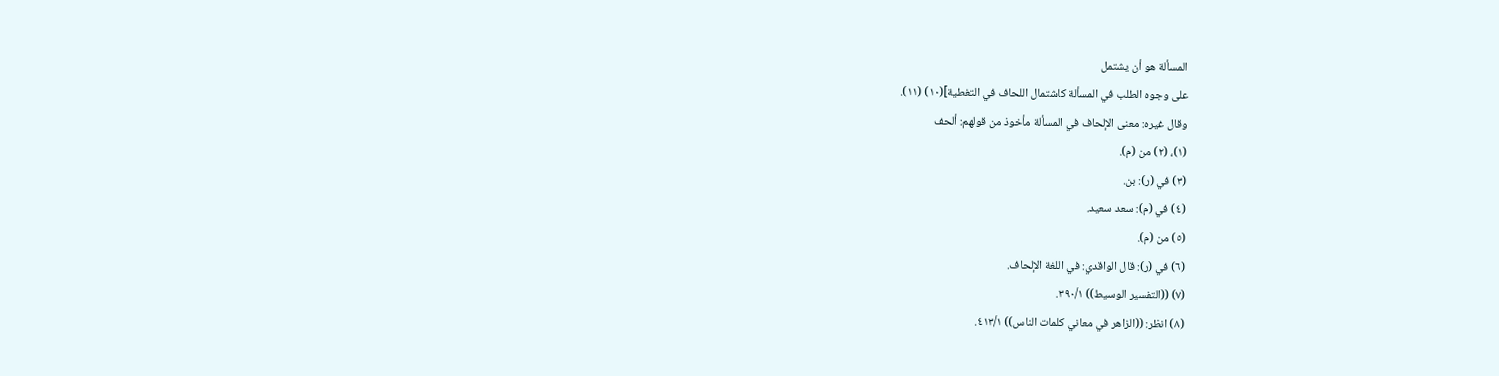المسألة هو أن يشتمل
على وجوه الطلب في المسألة كاشتمال اللحاف في التغطية](١٠) (١١).
وقال غيره: معنى الإلحاف في المسألة مأخوذ من قولهم: ألحف
(١)، (٢) من (م).
(٣) في (ر): بن.
(٤) في (م): سعد سعيد.
(٥) من (م).
(٦) في (ر): قال الواقدي: في اللغة الإلحاف.
(٧) ((التفسير الوسيط)) ٣٩٠/١.
(٨) انظر: ((الزاهر في معاني كلمات الناس)) ٤١٣/١.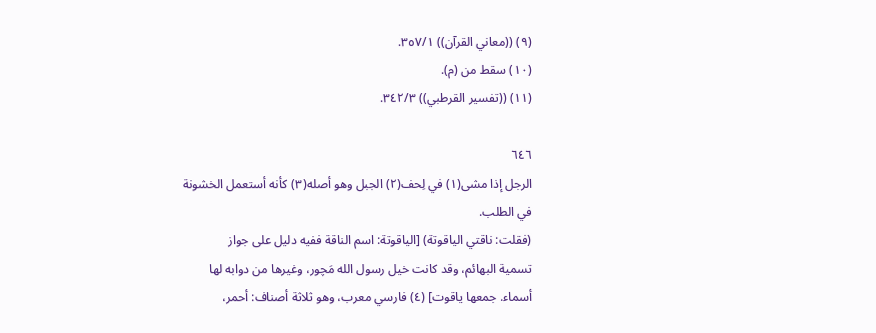(٩) ((معاني القرآن)) ٣٥٧/١.
(١٠) سقط من (م).
(١١) ((تفسير القرطبي)) ٣٤٢/٣.

٦٤٦
الرجل إذا مشى(١) في لِحف(٢) الجبل وهو أصله(٣) كأنه أستعمل الخشونة
في الطلب.
(فقلت: ناقتي الياقوتة) [الياقوتة: اسم الناقة ففيه دليل على جواز
تسمية البهائم، وقد كانت خيل رسول الله مَچور، وغيرها من دوابه لها
أسماء. جمعها ياقوت] (٤) فارسي معرب، وهو ثلاثة أصناف: أحمر،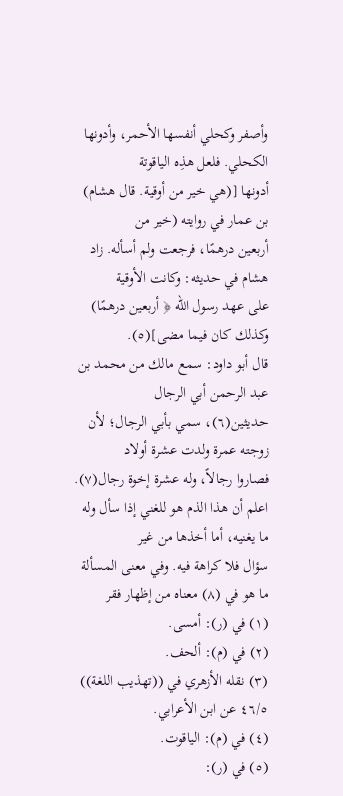وأصفر وكحلي أنفسها الأحمر، وأدونها الكحلي. فلعل هذِه الياقوتة
أدونها [(هي خير من أوقية. قال هشام) بن عمار في روايته (خير من
أربعين درهمًا، فرجعت ولم أسأله. زاد هشام في حديثه: وكانت الأوقية
على عهد رسول الله ﴿ أربعين درهمًا) وكذلك كان فيما مضى](٥).
قال أبو داود: سمع مالك من محمد بن عبد الرحمن أبي الرجال
حديثين(٦)، سمي بأبي الرجال؛ لأن زوجته عمرة ولدت عشرة أولاد
فصاروا رجالاً، وله عشرة إخوة رجال(٧).
اعلم أن هذا الذم هو للغني إذا سأل وله ما يغنيه، أما أخذها من غير
سؤال فلا كراهة فيه. وفي معنى المسألة ما هو في (٨) معناه من إظهار فقر
(١) في (ر): أمسى.
(٢) في (م): ألحف.
(٣) نقله الأزهري في ((تهذيب اللغة)) ٤٦/٥ عن ابن الأعرابي.
(٤) في (م): الياقوت.
(٥) في (ر):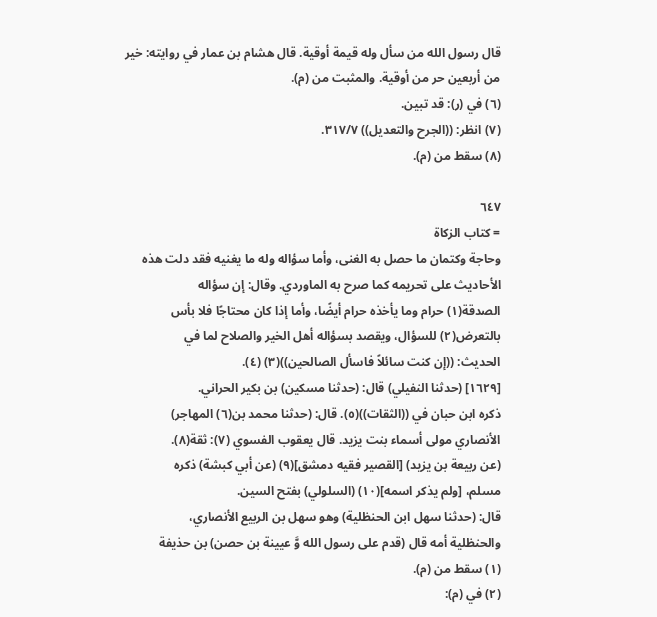قال رسول الله من سأل وله قيمة أوقية. قال هشام بن عمار في روايته: خير
من أربعين حر من أوقية. والمثبت من (م).
(٦) في (ر): قد تبين.
(٧) انظر: ((الجرح والتعديل)) ٣١٧/٧.
(٨) سقط من (م).

٦٤٧
= كتاب الزكاة
وحاجة وكتمان ما حصل به الغنى، وأما سؤاله وله ما يغنيه فقد دلت هذه
الأحاديث على تحريمه كما صرح به الماوردي. وقال: إن سؤاله
الصدقة(١) حرام وما يأخذه حرام أيضًا، وأما إذا كان محتاجًا فلا بأس
بالتعرض(٢) للسؤال، ويقصد بسؤاله أهل الخير والصلاح لما في
الحديث: ((إن كنت سائلاً فاسأل الصالحين))(٣) (٤).
[١٦٢٩] (حدثنا النفيلي) قال: (حدثنا مسكين) بن بكير الحراني.
ذكره ابن حبان في ((الثقات))(٥). قال: (حدثنا محمد بن(٦) المهاجر)
الأنصاري مولى أسماء بنت يزيد. قال يعقوب الفسوي (٧): ثقة(٨).
(عن ربيعة بن يزيد) [القصير فقيه دمشق](٩) (عن أبي كبشة) ذكره
مسلم، [ولم يذكر اسمه](١٠) (السلولي) بفتح السين.
قال: (حدثنا سهل ابن الحنظلية) وهو سهل بن الربيع الأنصاري،
والحنظلية أمه قال (قدم على رسول الله وَّ عيينة بن حصن) بن حذيفة
(١) سقط من (م).
(٢) في (م):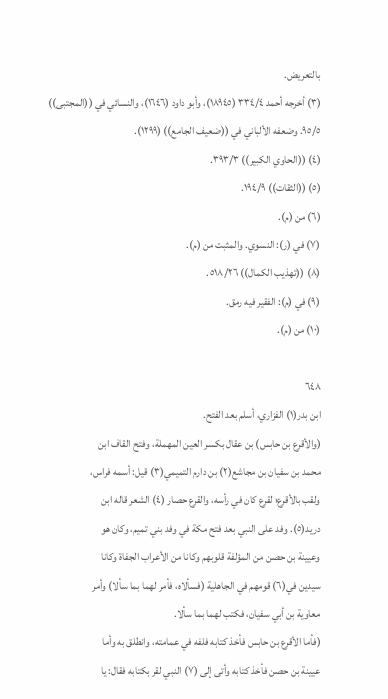بالتعريض.
(٣) أخرجه أحمد ٣٣٤/٤ (١٨٩٤٥)، وأبو داود (١٦٤٦)، والنسائي في ((المجتبى))
٩٥/٥. وضعفه الألباني في ((ضعيف الجامع)) (١٢٩٩).
(٤) ((الحاوي الكبير)) ٣٩٣/٣.
(٥) ((الثقات)) ١٩٤/٩.
(٦) من (م).
(٧) في (ر): النسوي. والمثبت من (م).
(٨) ((تهذيب الكمال)) ٥١٨/٢٦.
(٩) في (م): الفقير فيه رمق.
(١٠) من (م).

٦٤٨
ابن بدر(١) الفزاري، أسلم بعد الفتح.
(والأقرع بن حابس) بن عقال بكسر العين المهملة، وفتح القاف ابن
محمد بن سفيان بن مجاشع(٢) بن دارم التميمي(٣) قيل: أسمه فراس،
ولقب بالأقرع؛ لقرع كان في رأسه، والقرع حصار (٤) الشعر قاله ابن
دريد(٥). وفد على النبي بعد فتح مكة في وفد بني تميم، وكان هو
وعيينة بن حصن من المؤلفة قلوبهم وكانا من الأعراب الجفاة وكانا
سيدين في(٦) قومهم في الجاهلية (فسألاه، فأمر لهما بما سألا) وأمر
معاوية بن أبي سفيان، فكتب لهما بما سألا.
(فأما الأقرع بن حابس فأخذ كتابه فلفه في عمامته، وانطلق به وأما
عيينة بن حصن فأخذ كتابه وأتى إلى (٧) النبي لقر بكتابه فقال: يا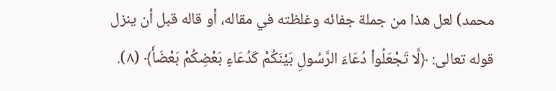محمد) لعل هذا من جملة جفائه وغلظته في مقاله، أو قاله قبل أن ينزل
قوله تعالى: ﴿لَّا تَجْعَلُواْ دُعَاءَ الرَّسُولِ بَيْنَكُمْ كَدُعَاءٍ بَعْضِكُمْ بَعْضَأَ﴾ (٨).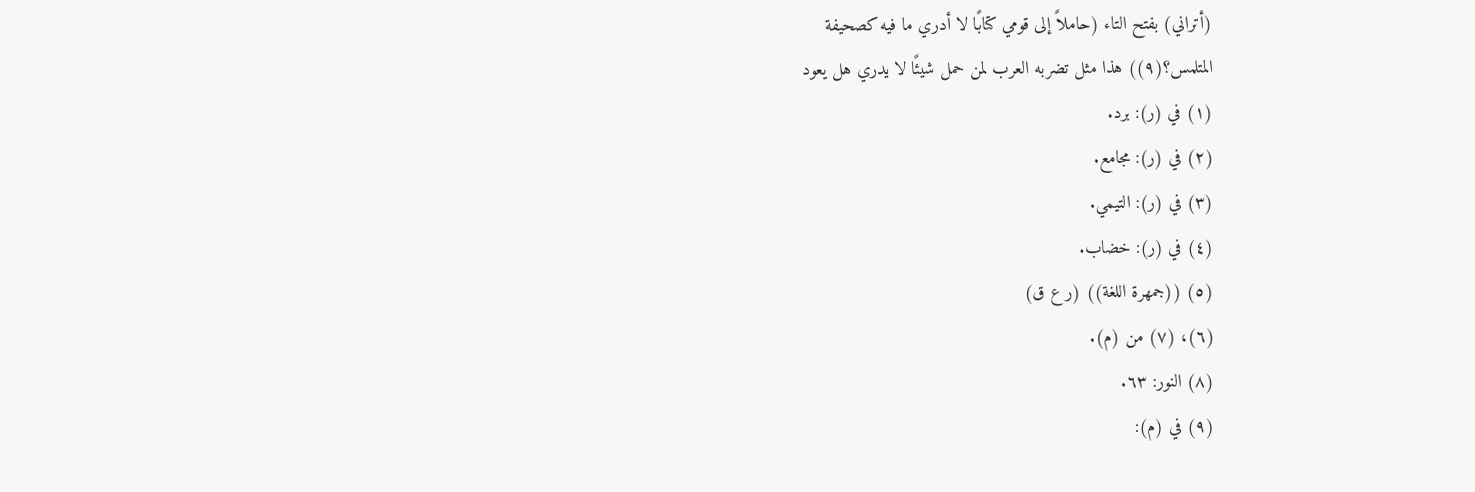(أتراني) بفتح التاء (حاملاً إلى قومي كتابًا لا أدري ما فيه كصحيفة
المتلمس؟(٩)) هذا مثل تضربه العرب لمن حمل شيئًا لا يدري هل يعود
(١) في (ر): برد.
(٢) في (ر): مجامع.
(٣) في (ر): التيمي.
(٤) في (ر): خضاب.
(٥) ((جمهرة اللغة)) (ر ع ق)
(٦)، (٧) من (م).
(٨) النور: ٦٣.
(٩) في (م):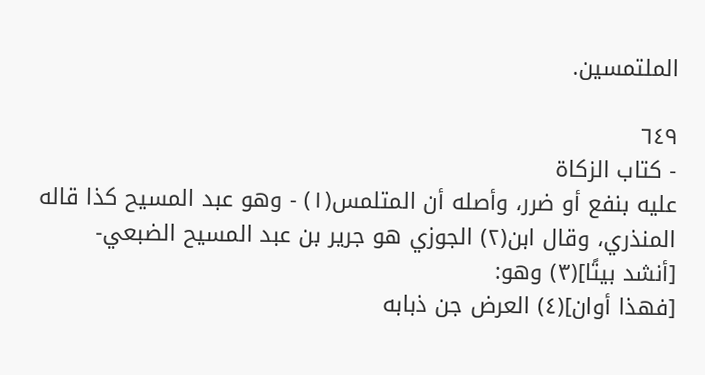الملتمسين.

٦٤٩
- كتاب الزكاة
عليه بنفع أو ضرر، وأصله أن المتلمس(١) - وهو عبد المسيح كذا قاله
المنذري، وقال ابن(٢) الجوزي هو جرير بن عبد المسيح الضبعي-
[أنشد بيتًا](٣) وهو:
[فهذا أوان](٤) العرض جن ذبابه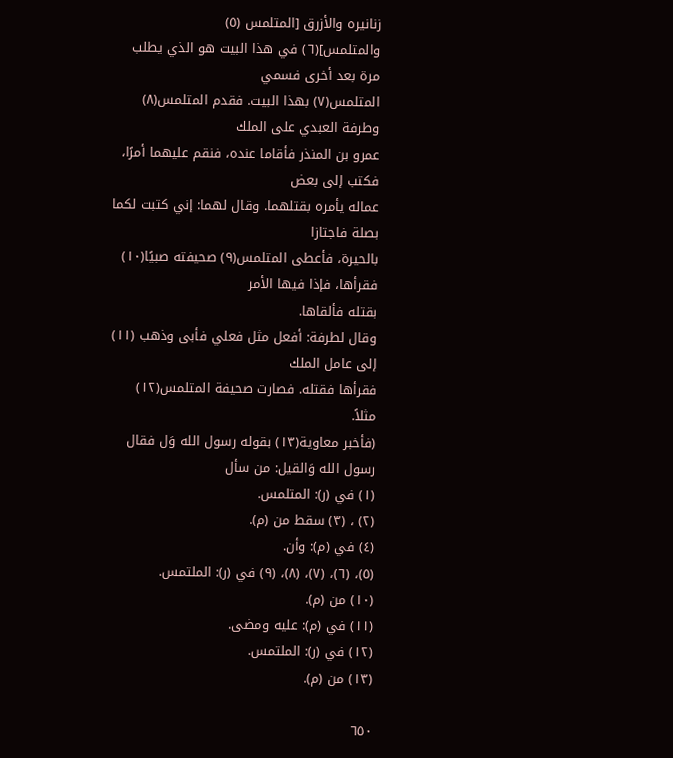زنانيره والأزرق [المتلمس (٥)
والمتلمس](٦) في هذا البيت هو الذي يطلب مرة بعد أخرى فسمي
المتلمس(٧) بهذا البيت. فقدم المتلمس(٨) وطرفة العبدي على الملك
عمرو بن المنذر فأقاما عنده، فنقم عليهما أمرًا، فكتب إلى بعض
عماله يأمره بقتلهما. وقال لهما: إني كتبت لكما بصلة فاجتازا
بالحيرة، فأعطى المتلمس(٩) صحيفته صبيًا(١٠) فقرأها، فإذا فيها الأمر
بقتله فألقاها.
وقال لطرفة: أفعل مثل فعلي فأبى وذهب (١١) إلى عامل الملك
فقرأها فقتله. فصارت صحيفة المتلمس(١٢) مثلاً.
(فأخبر معاوية(١٣) بقوله رسول الله وَل فقال رسول الله وَالقيل: من سأل
(١) في (ر): المتلمس.
(٢) ، (٣) سقط من (م).
(٤) في (م): وأن.
(٥)، (٦)، (٧)، (٨)، (٩) في (ر): الملتمس.
(١٠) من (م).
(١١) في (م): عليه ومضى.
(١٢) في (ر): الملتمس.
(١٣) من (م).

٦٥٠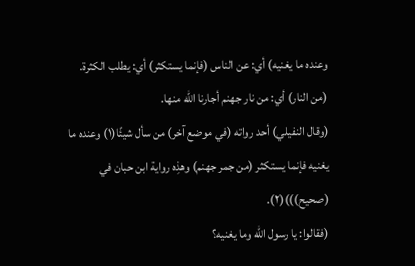وعنده ما يغنيه) أي: عن الناس (فإنما يستكثر) أي: يطلب الكثرة.
(من النار) أي: من نار جهنم أجارنا الله منها.
(وقال النفيلي) أحد رواته (في موضع آخر) من سأل شيئًا(١) وعنده ما
يغنيه فإنما يستكثر (من جمر جهنم) وهذِه رواية ابن حبان في
(صحيح)))(٢).
(فقالوا: يا رسول الله وما يغنيه؟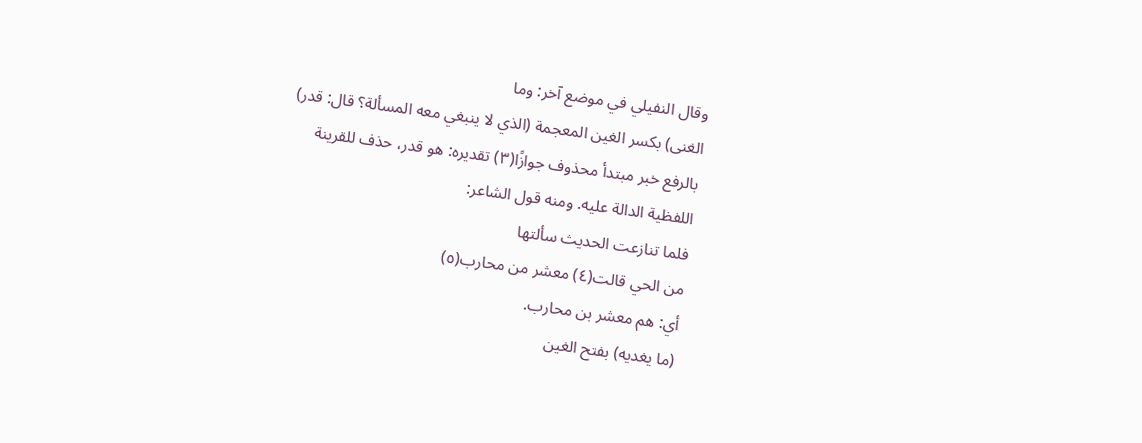وقال النفيلي في موضع آخر: وما
الغنى) بكسر الغين المعجمة (الذي لا ينبغي معه المسألة؟ قال: قدر)
بالرفع خبر مبتدأ محذوف جوازًا(٣) تقديره: هو قدر، حذف للقرينة
اللفظية الدالة عليه. ومنه قول الشاعر:
فلما تنازعت الحديث سألتها
من الحي قالت(٤) معشر من محارب(٥)
أي: هم معشر بن محارب.
(ما يغديه) بفتح الغين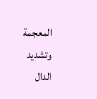المعجمة وتشديد الدال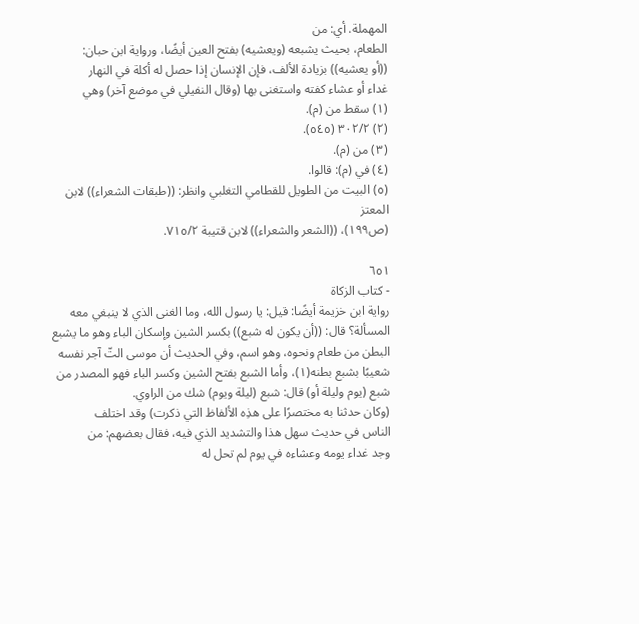المهملة. أي: من
الطعام، بحيث يشبعه (ويعشيه) بفتح العين أيضًا، ورواية ابن حبان:
((أو يعشيه)) بزيادة الألف، فإن الإنسان إذا حصل له أكلة في النهار
غداء أو عشاء كفته واستغنى بها (وقال النفيلي في موضع آخر) وهي
(١) سقط من (م).
(٢) ٣٠٢/٢ (٥٤٥).
(٣) من (م).
(٤) في (م): قالوا.
(٥) البيت من الطويل للقطامي التغلبي وانظر: ((طبقات الشعراء)) لابن المعتز
(ص١٩٩)، ((الشعر والشعراء)) لابن قتيبة ٧١٥/٢.

٦٥١
- كتاب الزكاة
رواية ابن خزيمة أيضًا: قيل: يا رسول الله، وما الغنى الذي لا ينبغي معه
المسألة؟ قال: ((أن يكون له شبع)) بكسر الشين وإسكان الباء وهو ما يشبع
البطن من طعام ونحوه، وهو اسم، وفي الحديث أن موسى التّ آجر نفسه
شعيبًا بشبع بطنه(١)، وأما الشبع بفتح الشين وكسر الباء فهو المصدر من
شبع (يوم وليلة أو) قال: شبع (ليلة ويوم) شك من الراوي.
(وكان حدثنا به مختصرًا على هذِه الألفاظ التي ذكرت) وقد اختلف
الناس في حديث سهل هذا والتشديد الذي فيه، فقال بعضهم: من
وجد غداء يومه وعشاءه في يوم لم تحل له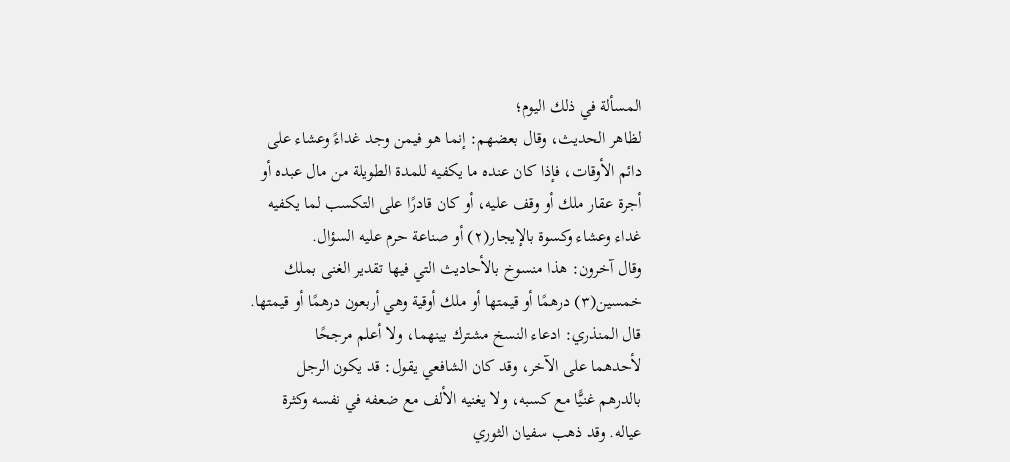المسألة في ذلك اليوم؛
لظاهر الحديث، وقال بعضهم: إنما هو فيمن وجد غداءً وعشاء على
دائم الأوقات، فإذا كان عنده ما يكفيه للمدة الطويلة من مال عبده أو
أجرة عقار ملك أو وقف عليه، أو كان قادرًا على التكسب لما يكفيه
غداء وعشاء وكسوة بالإيجار(٢) أو صناعة حرم عليه السؤال.
وقال آخرون: هذا منسوخ بالأحاديث التي فيها تقدير الغنى بملك
خمسين(٣) درهمًا أو قيمتها أو ملك أوقية وهي أربعون درهمًا أو قيمتها.
قال المنذري: ادعاء النسخ مشترك بينهما، ولا أعلم مرجحًا
لأحدهما على الآخر، وقد كان الشافعي يقول: قد يكون الرجل
بالدرهم غنيًّا مع كسبه، ولا يغنيه الألف مع ضعفه في نفسه وكثرة
عياله. وقد ذهب سفيان الثوري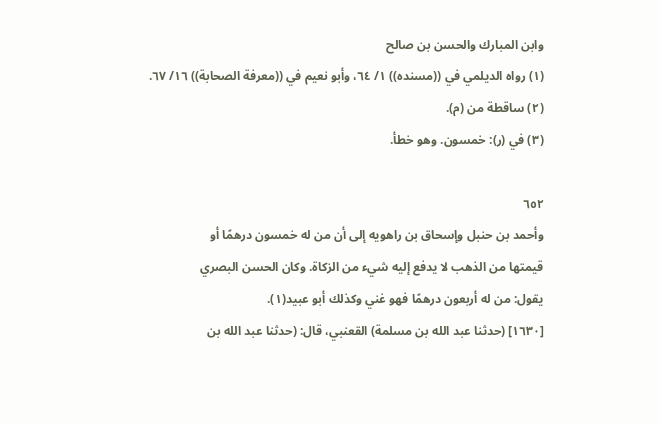وابن المبارك والحسن بن صالح
(١) رواه الديلمي في ((مسنده)) ١/ ٦٤، وأبو نعيم في ((معرفة الصحابة)) ١٦/ ٦٧.
(٢) ساقطة من (م).
(٣) في (ر): خمسون. وهو خطأ.

٦٥٢
وأحمد بن حنبل وإسحاق بن راهويه إلى أن من له خمسون درهمًا أو
قيمتها من الذهب لا يدفع إليه شيء من الزكاة. وكان الحسن البصري
يقول: من له أربعون درهمًا فهو غني وكذلك أبو عبيد(١).
[١٦٣٠] (حدثنا عبد الله بن مسلمة) القعنبي، قال: (حدثنا عبد الله بن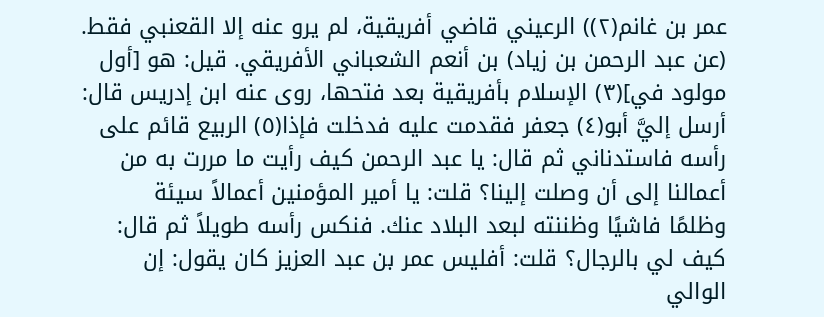عمر بن غانم(٢)) الرعيني قاضي أفريقية، لم يرو عنه إلا القعنبي فقط.
(عن عبد الرحمن بن زياد) بن أنعم الشعباني الأفريقي. قيل: هو [أول
مولود في](٣) الإسلام بأفريقية بعد فتحها، روى عنه ابن إدريس قال:
أرسل إليَّ أبو(٤) جعفر فقدمت عليه فدخلت فإذا(٥) الربيع قائم على
رأسه فاستدناني ثم قال: يا عبد الرحمن كيف رأيت ما مررت به من
أعمالنا إلى أن وصلت إلينا؟ قلت: يا أمير المؤمنين أعمالاً سيئة
وظلمًا فاشيًا وظننته لبعد البلاد عنك. فنكس رأسه طويلاً ثم قال:
كيف لي بالرجال؟ قلت: أفليس عمر بن عبد العزيز كان يقول: إن
الوالي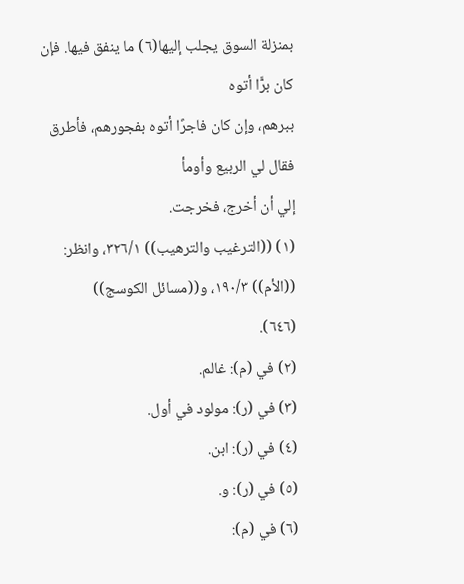بمنزلة السوق يجلب إليها(٦) ما ينفق فيها. فإن كان برًّا أتوه
ببرهم، وإن كان فاجرًا أتوه بفجورهم، فأطرق فقال لي الربيع وأومأ
إلي أن أخرج، فخرجت.
(١) ((الترغيب والترهيب)) ٣٢٦/١، وانظر: ((الأم)) ١٩٠/٣، و((مسائل الكوسج))
(٦٤٦).
(٢) في (م): غالم.
(٣) في (ر): مولود في أول.
(٤) في (ر): ابن.
(٥) في (ر): و.
(٦) في (م):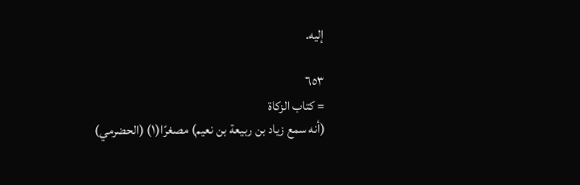إليه.

٦٥٣
= كتاب الزكاة
(أنه سمع زياد بن ربيعة بن نعيم) مصغرًا(١) (الحضرمي)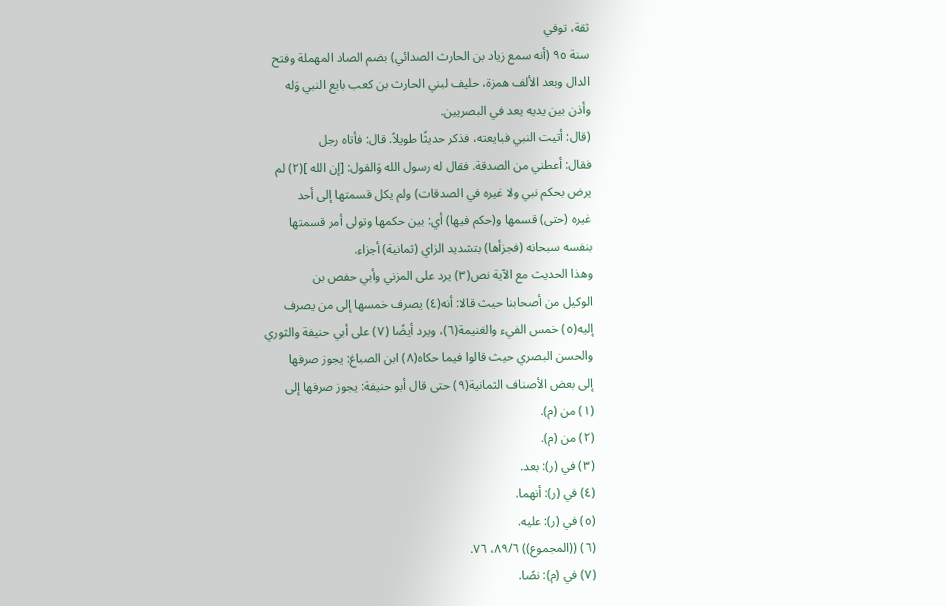ثقة، توفي
سنة ٩٥ (أنه سمع زياد بن الحارث الصدائي) بضم الصاد المهملة وفتح
الدال وبعد الألف همزة، حليف لبني الحارث بن كعب بايع النبي وَله
وأذن بين يديه يعد في البصريين.
(قال: أتيت النبي فبايعته، فذكر حديثًا طويلاً. قال: فأتاه رجل
فقال: أعطني من الصدقة. فقال له رسول الله وَالقول: [إن الله ](٢) لم
يرض بحكم نبي ولا غيره في الصدقات) ولم يكل قسمتها إلى أحد
غيره (حتى) قسمها و(حكم فيها) أي: بين حكمها وتولى أمر قسمتها
بنفسه سبحانه (فجزأها) بتشديد الزاي (ثمانية) أجزاء.
وهذا الحديث مع الآية نص(٣) يرد على المزني وأبي حفص بن
الوكيل من أصحابنا حيث قالا: أنه(٤) يصرف خمسها إلى من يصرف
إليه(٥) خمس الفيء والغنيمة(٦)، ويرد أيضًا (٧) على أبي حنيفة والثوري
والحسن البصري حيث قالوا فيما حكاه(٨) ابن الصباغ: يجوز صرفها
إلى بعض الأصناف الثمانية(٩) حتى قال أبو حنيفة: يجوز صرفها إلى
(١) من (م).
(٢) من (م).
(٣) في (ر): بعد.
(٤) في (ر): أنهما.
(٥) في (ر): عليه.
(٦) ((المجموع)) ٨٩/٦، ٧٦.
(٧) في (م): نصًا.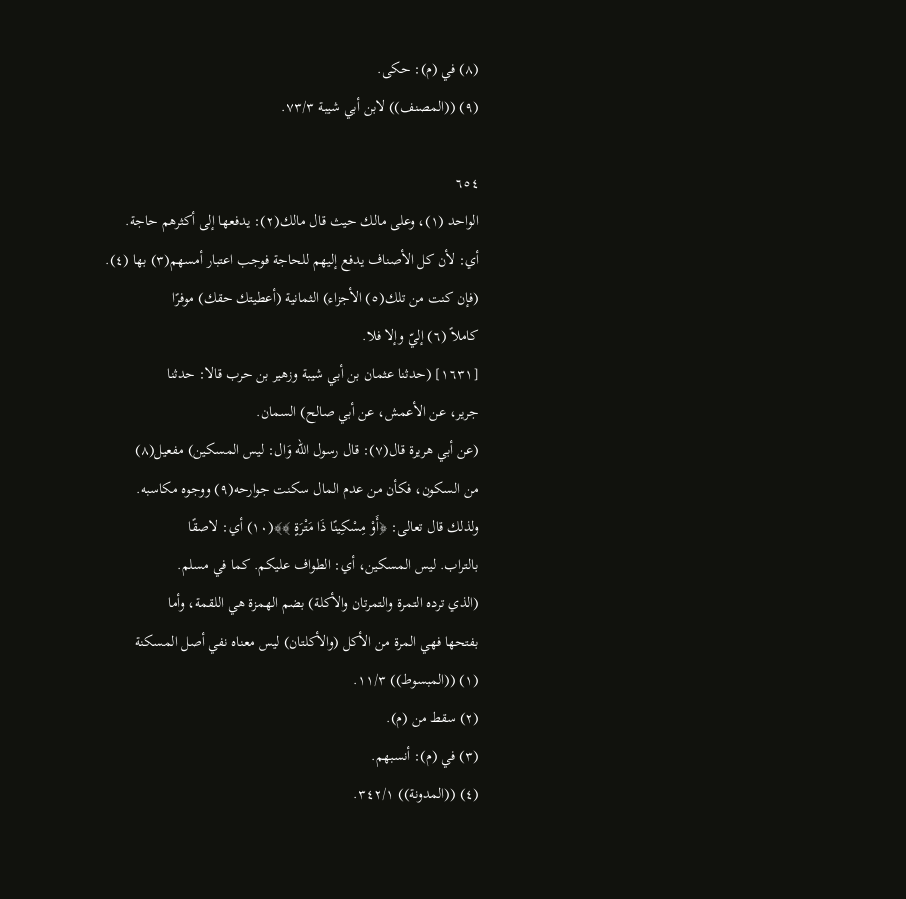(٨) في (م): حکی.
(٩) ((المصنف)) لابن أبي شيبة ٧٣/٣.

٦٥٤
الواحد (١)، وعلى مالك حيث قال مالك(٢): يدفعها إلى أكثرهم حاجة.
أي: لأن كل الأصناف يدفع إليهم للحاجة فوجب اعتبار أمسهم(٣) بها (٤).
(فإن كنت من تلك(٥) الأجزاء) الثمانية (أعطيتك حقك) موفرًا
كاملاً (٦) إليّ وإلا فلا.
[١٦٣١] (حدثنا عثمان بن أبي شيبة وزهير بن حرب قالا: حدثنا
جرير، عن الأعمش، عن أبي صالح) السمان.
(عن أبي هريرة قال(٧): قال رسول الله وَال: ليس المسكين) مفعيل(٨)
من السكون، فكأن من عدم المال سكنت جوارحه(٩) ووجوه مكاسبه.
ولذلك قال تعالى: ﴿أَوْ مِسْكِينًا ذَا مَتْرَةٍ ﴾﴾(١٠) أي: لاصقًا
بالتراب. ليس المسكين، أي: الطواف عليكم. كما في مسلم.
(الذي ترده التمرة والتمرتان والأكلة) بضم الهمزة هي اللقمة، وأما
بفتحها فهي المرة من الأكل (والأكلتان) ليس معناه نفي أصل المسكنة
(١) ((المبسوط)) ١١/٣.
(٢) سقط من (م).
(٣) في (م): أنسبهم.
(٤) ((المدونة)) ٣٤٢/١.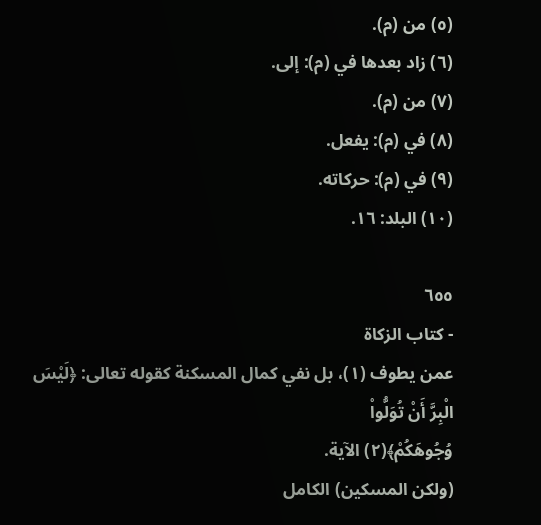(٥) من (م).
(٦) زاد بعدها في (م): إلى.
(٧) من (م).
(٨) في (م): يفعل.
(٩) في (م): حركاته.
(١٠) البلد: ١٦.

٦٥٥
- كتاب الزكاة
عمن يطوف (١)، بل نفي كمال المسكنة كقوله تعالى: ﴿لَيْسَ الْبِرَّ أَنْ تُوَلُّواْ
وُجُوهَكُمْ﴾(٢) الآية.
(ولكن المسكين) الكامل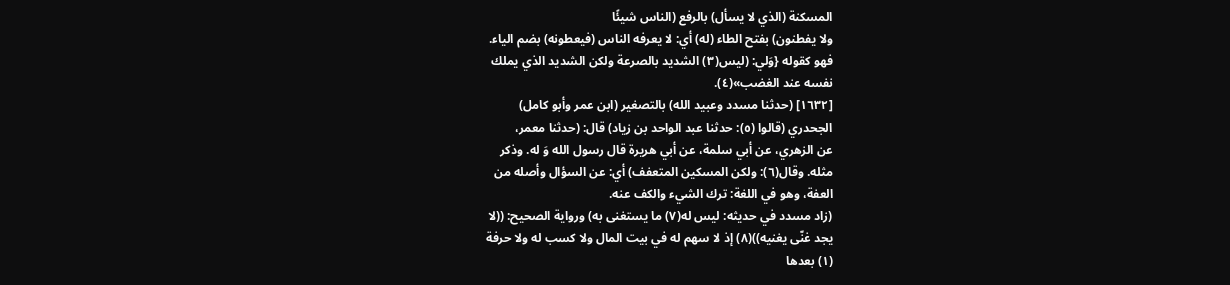المسكنة (الذي لا يسأل) بالرفع (الناس شيئًا
ولا يفطنون) بفتح الطاء (له) أي: لا يعرفه الناس (فيعطونه) بضم الياء.
فهو كقوله {وَلي: (ليس(٣) الشديد بالصرعة ولكن الشديد الذي يملك
نفسه عند الغضب»(٤).
[١٦٣٢] (حدثنا مسدد وعبيد الله) بالتصغير (ابن عمر وأبو كامل)
الجحدري (قالوا (٥): حدثنا عبد الواحد بن زياد) قال: (حدثنا معمر،
عن الزهري، عن أبي سلمة، عن أبي هريرة قال رسول الله وَ له. وذكر
مثله. وقال(٦): ولكن المسكين المتعفف) أي: عن السؤال وأصله من
العفة، وهو في اللغة: ترك الشيء والكف عنه.
(زاد مسدد في حديثه: ليس له(٧) ما يستغنى به) ورواية الصحيح: ((لا
يجد غنّى يغنيه))(٨) إذ لا سهم له في بيت المال ولا كسب له ولا حرفة
(١) بعدها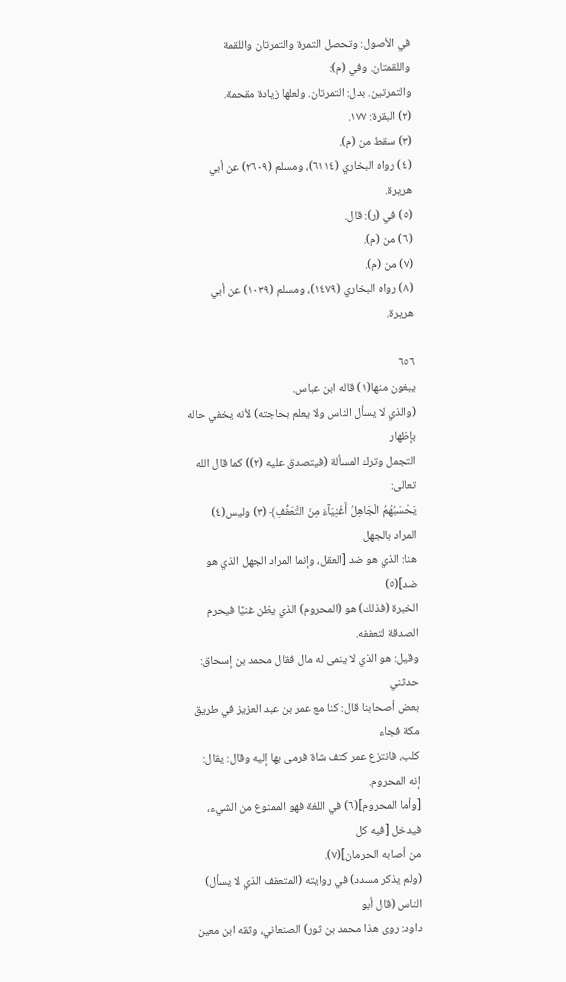في الأصول: وتحصل التمرة والتمرتان واللقمة واللقمتان. وفي (م):
والتمرتين. بدل: التمرتان. ولعلها زيادة مقحمة.
(٢) البقرة: ١٧٧.
(٣) سقط من (م).
(٤) رواه البخاري (٦١١٤)، ومسلم (٢٦٠٩) عن أبي هريرة.
(٥) في (ر): قال.
(٦) من (م).
(٧) من (م).
(٨) رواه البخاري (١٤٧٩)، ومسلم (١٠٣٩) عن أبي هريرة.

٦٥٦
يبغون منها(١) قاله ابن عباس.
(والذي لا يسأل الناس ولا يعلم بحاجته) لأنه يخفي حاله بإظهار
التجمل وترك المسألة (فيتصدق عليه (٢)) كما قال الله تعالى:
يَحْسَبُهُمُ الْجَاهِلُ أَغْنِيَآءَ مِنَ التَّعَفُّفِ﴾ (٣) وليس(٤) المراد بالجهل
هنا: الذي هو ضد [العقل، وإنما المراد الجهل الذي هو ضد](٥)
الخبرة (فذلك) هو (المحروم) الذي يظن غنيًا فيحرم الصدقة لتعففه.
وقيل: هو الذي لا ينمى له مال فقال محمد بن إسحاق: حدثني
بعض أصحابنا قال: كنا مع عمر بن عبد العزيز في طريق مكة فجاء
كلب، فانتزع عمر كتف شاة فرمى بها إليه وقال: يقال: إنه المحروم.
[وأما المحروم](٦) في اللغة فهو الممنوع من الشيء، فيدخل [فيه كل
من أصابه الحرمان](٧).
(ولم يذكر مسدد) في روايته (المتعفف الذي لا يسأل) الناس (قال أبو
داود: روى هذا محمد بن ثور) الصنعاني، وثقه ابن معين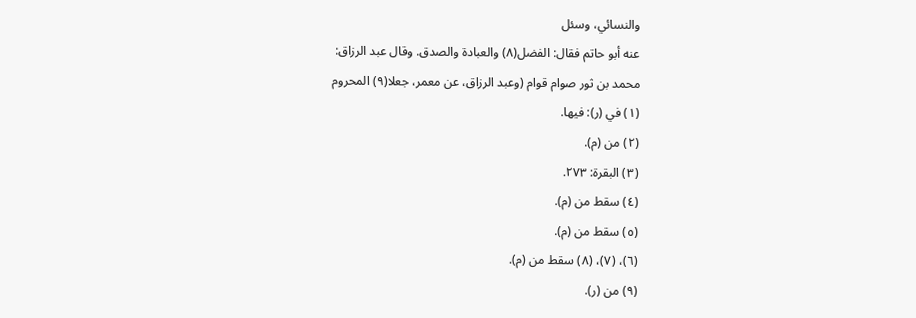والنسائي، وسئل
عنه أبو حاتم فقال: الفضل(٨) والعبادة والصدق. وقال عبد الرزاق:
محمد بن ثور صوام قوام (وعبد الرزاق، عن معمر، جعلا(٩) المحروم
(١) في (ر): فيها.
(٢) من (م).
(٣) البقرة: ٢٧٣.
(٤) سقط من (م).
(٥) سقط من (م).
(٦)، (٧)، (٨) سقط من (م).
(٩) من (ر).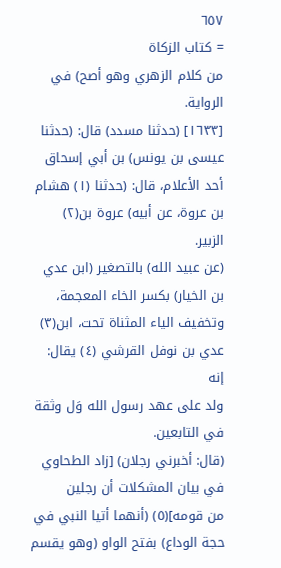٦٥٧
= كتاب الزكاة
من كلام الزهري وهو أصح) في الرواية.
[١٦٣٣] (حدثنا مسدد) قال: (حدثنا عيسى بن يونس) بن أبي إسحاق
أحد الأعلام، قال: (حدثنا (١) هشام بن عروة، عن أبيه) عروة بن(٢) الزبير.
(عن عبيد الله) بالتصغير (ابن عدي بن الخيار) بكسر الخاء المعجمة،
وتخفيف الياء المثناة تحت، ابن(٣) عدي بن نوفل القرشي (٤) يقال: إنه
ولد على عهد رسول الله وَل وثقة في التابعين.
(قال: أخبرني رجلان) [زاد الطحاوي في بيان المشكلات أن رجلين
من قومه](٥) (أنهما أتيا النبي في حجة الوداع) بفتح الواو (وهو يقسم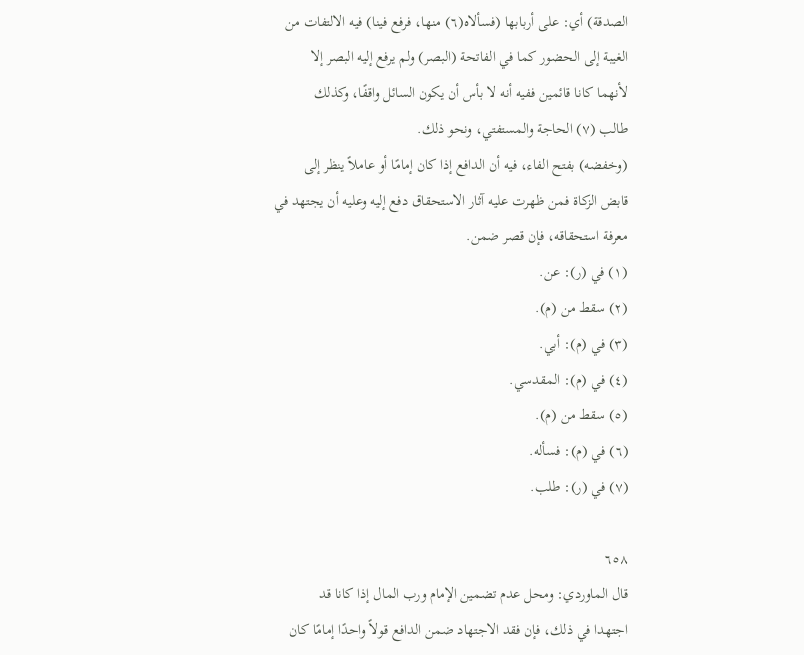الصدقة) أي: على أربابها (فسألاه(٦) منها، فرفع فينا) فيه الالتفات من
الغيبة إلى الحضور كما في الفاتحة (البصر) ولم يرفع إليه البصر إلا
لأنهما كانا قائمين ففيه أنه لا بأس أن يكون السائل واقفًا، وكذلك
طالب (٧) الحاجة والمستفتي، ونحو ذلك.
(وخفضه) بفتح الفاء، فيه أن الدافع إذا كان إمامًا أو عاملاً ينظر إلى
قابض الزكاة فمن ظهرت عليه آثار الاستحقاق دفع إليه وعليه أن يجتهد في
معرفة استحقاقه، فإن قصر ضمن.
(١) في (ر): عن.
(٢) سقط من (م).
(٣) في (م): أبي.
(٤) في (م): المقدسي.
(٥) سقط من (م).
(٦) في (م): فسأله.
(٧) في (ر): طلب.

٦٥٨
قال الماوردي: ومحل عدم تضمين الإمام ورب المال إذا كانا قد
اجتهدا في ذلك، فإن فقد الاجتهاد ضمن الدافع قولاً واحدًا إمامًا كان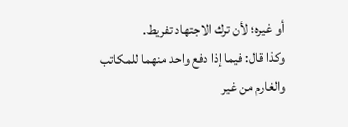أو غيره؛ لأن ترك الاجتهاد تفريط.
وكذا قال: فيما إذا دفع واحد منهما للمكاتب والغارم من غير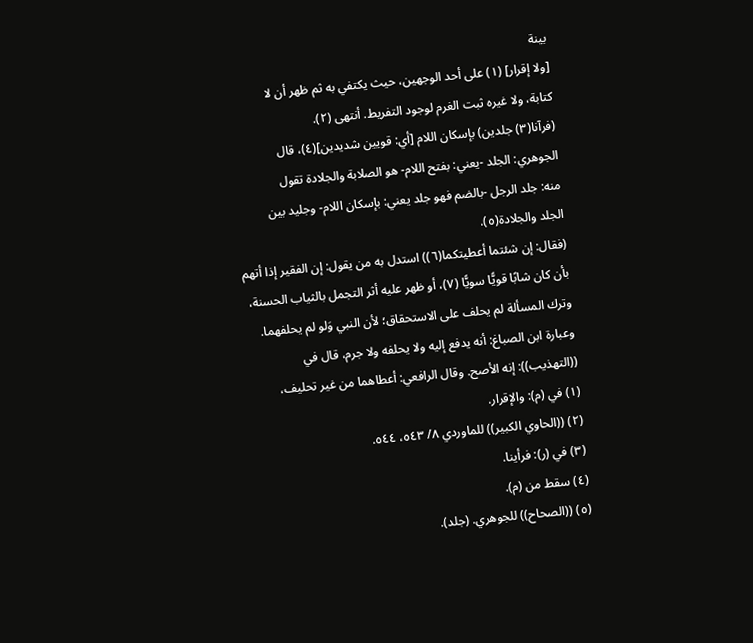بينة
[ولا إقرار] (١) على أحد الوجهين، حيث يكتفي به ثم ظهر أن لا
كتابة، ولا غيره ثبت الغرم لوجود التفريط. أنتهى (٢).
(فرآنا(٣) جلدين) بإسكان اللام [أي: قويين شديدين](٤)، قال
الجوهري: الجلد -يعني: بفتح اللام- هو الصلابة والجلادة تقول
منه: جلد الرجل -بالضم فهو جلد يعني: بإسكان اللام- وجليد بين
الجلد والجلادة(٥).
(فقال: إن شئتما أعطيتكما(٦)) استدل به من يقول: إن الفقير إذا أتهم
بأن كان شابًا قويًّا سويًّا (٧)، أو ظهر عليه أثر التجمل بالثياب الحسنة،
وترك المسألة لم يحلف على الاستحقاق؛ لأن النبي وَلو لم يحلفهما.
وعبارة ابن الصباغ: أنه يدفع إليه ولا يحلفه ولا جرم، قال في
((التهذيب)): إنه الأصح. وقال الرافعي: أعطاهما من غير تحليف،
(١) في (م): والإقرار.
(٢) ((الحاوي الكبير)) للماوردي ٨/ ٥٤٣، ٥٤٤.
(٣) في (ر): فرأينا.
(٤) سقط من (م).
(٥) ((الصحاح)) للجوهري. (جلد).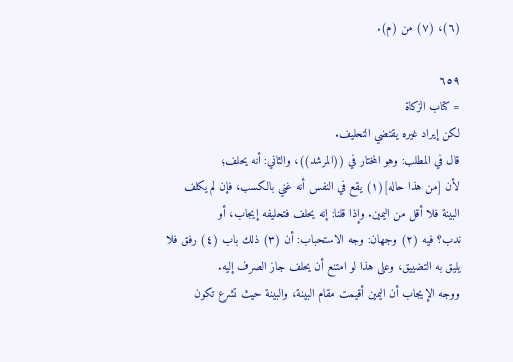(٦)، (٧) من (م).

٦٥٩
= كتاب الزكاة
لكن إيراد غيره يقتضي التحليف.
قال في المطلب: وهو المختار في ((المرشد))، والثاني: أنه يحلف؛
لأن [من هذا حاله](١) يقع في النفس أنه غني بالكسب، فإن لم يكلف
البينة فلا أقل من اليمين. وإذا قلنا: إنه يحلف فتحليفه إيجاب، أو
ندب؟ فيه (٢) وجهان: وجه الاستحباب: أن (٣) ذلك باب (٤) رفق فلا
يليق به التضييق، وعلى هذا لو امتنع أن يحلف جاز الصرف إليه.
ووجه الإيجاب أن اليمين أقيمت مقام البينة، والبينة حيث تشرع تكون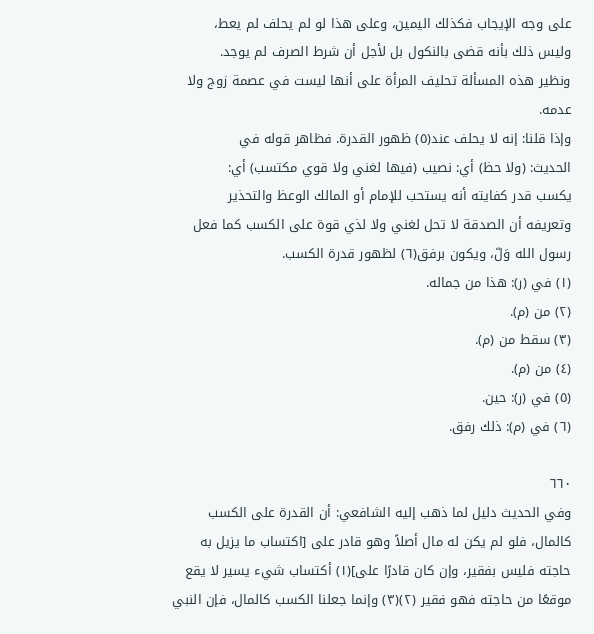على وجه الإيجاب فكذلك اليمين، وعلى هذا لو لم يحلف لم يعط،
وليس ذلك بأنه قضى بالنكول بل لأجل أن شرط الصرف لم يوجد.
ونظير هذه المسألة تحليف المرأة على أنها ليست في عصمة زوج ولا
عدمه.
وإذا قلنا: إنه لا يحلف عند(٥) ظهور القدرة. فظاهر قوله في
الحديث: (ولا حظ) أي: نصيب (فيها لغني ولا قوي مكتسب) أي:
يكسب قدر كفايته أنه يستحب للإمام أو المالك الوعظ والتحذير
وتعريفه أن الصدقة لا تحل لغني ولا لذي قوة على الكسب كما فعل
رسول الله وَلّ، ويكون برفق(٦) لظهور قدرة الكسب.
(١) في (ر): هذا من جماله.
(٢) من (م).
(٣) سقط من (م).
(٤) من (م).
(٥) في (ر): حين.
(٦) في (م): ذلك رفق.

٦٦٠
وفي الحديث دليل لما ذهب إليه الشافعي: أن القدرة على الكسب
کالمال، فلو لم یکن له مال أصلاً وهو قادر على [اكتساب ما يزيل به
حاجته فليس بفقير، وإن كان قادرًا على](١) أكتساب شيء يسير لا يقع
موقعًا من حاجته فهو فقير (٢)(٣) وإنما جعلنا الكسب كالمال، فإن النبي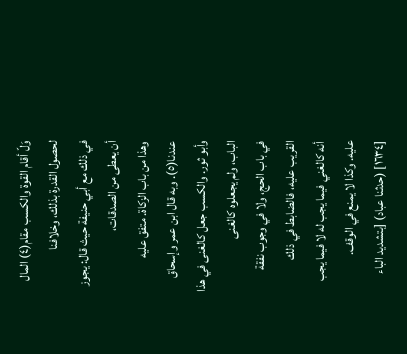وَلّ أقام القوة والكسب مقام(٤) المال لحصول القدرة بذلك، وخلافنا
في ذلك مع أبي حنيفة حيث قال: يجوز أن يعطى من الصدقات،
وهذا من باب الزكاة. متفق عليه عندنا(٥). وبه قال ابن عمر وإسحاق
وأبو ثور. والكسب جعل كالغنى في هذا الباب، ولم يجعلوه كالغنى
في باب الحج، ولا في وجوب نفقة القريب عليه، فالضابط في ذلك
أنه كالغني فيما يجب له لا فيما يجب عليه. وكذا لا يمنع في الوقف.
[١٦٣٤] (حدثنا عباد) [بتشديد الباء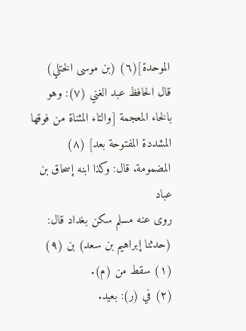الموحدة](٦) (بن موسى الختلي)
قال الحافظ عبد الغني (٧): وهو بالخاء المعجمة [والتاء المثناة من فوقها
المشددة المفتوحة بعد] (٨) المضمومة. قال: وكذا ابنه إسحاق بن عباد
روى عنه مسلم سكن بغداد قال: (حدثنا إبراهيم بن سعد) بن (٩)
(١) سقط من (م).
(٢) في (ر): بعيد.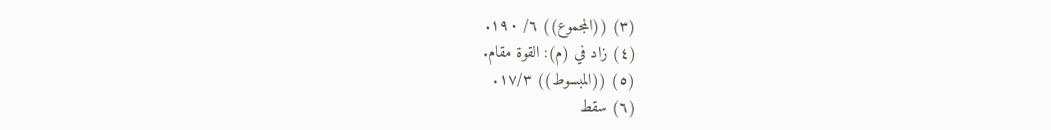(٣) ((المجموع)) ٦/ ١٩٠.
(٤) زاد في (م): القوة مقام.
(٥) ((المبسوط)) ١٧/٣.
(٦) سقط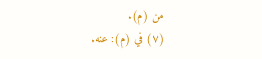من (م).
(٧) في (م): عنه.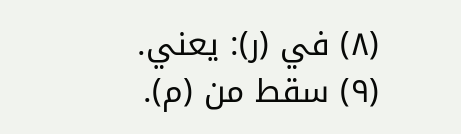(٨) في (ر): يعني.
(٩) سقط من (م).